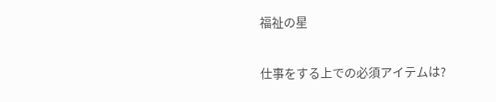福祉の星

仕事をする上での必須アイテムは?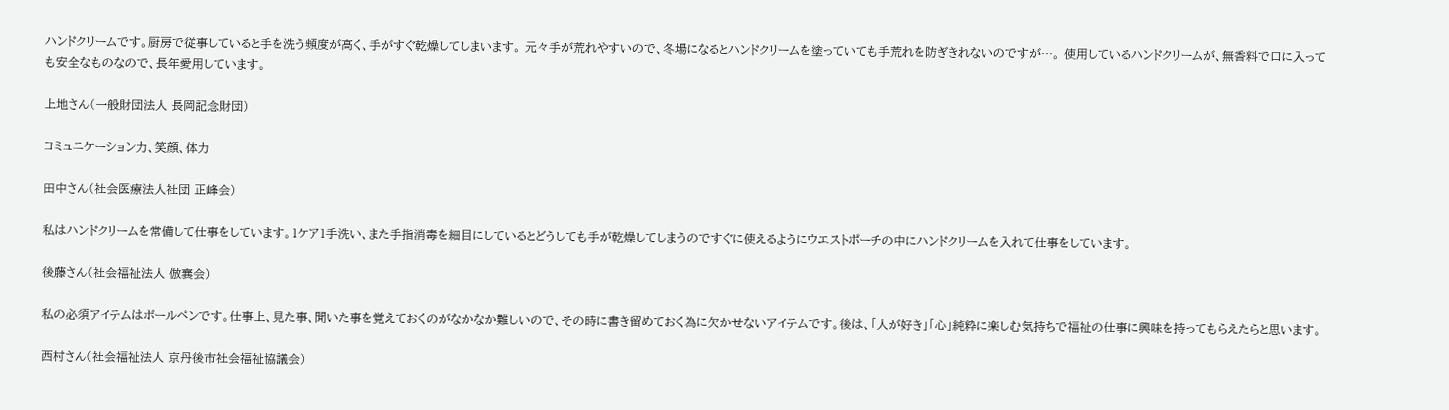ハンドクリームです。厨房で従事していると手を洗う頻度が高く、手がすぐ乾燥してしまいます。 元々手が荒れやすいので、冬場になるとハンドクリームを塗っていても手荒れを防ぎきれないのですが…。 使用しているハンドクリームが、無香料で口に入っても安全なものなので、長年愛用しています。

上地さん(一般財団法人 長岡記念財団)

コミュニケーション力、笑顔、体力

田中さん(社会医療法人社団 正峰会)

私はハンドクリームを常備して仕事をしています。1ケア1手洗い、また手指消毒を細目にしているとどうしても手が乾燥してしまうのですぐに使えるようにウエストポーチの中にハンドクリームを入れて仕事をしています。

後藤さん(社会福祉法人 倣襄会)

私の必須アイテムはボールペンです。仕事上、見た事、聞いた事を覚えておくのがなかなか難しいので、その時に書き留めておく為に欠かせないアイテムです。後は、「人が好き」「心」純粋に楽しむ気持ちで福祉の仕事に興味を持ってもらえたらと思います。

西村さん(社会福祉法人 京丹後市社会福祉協議会)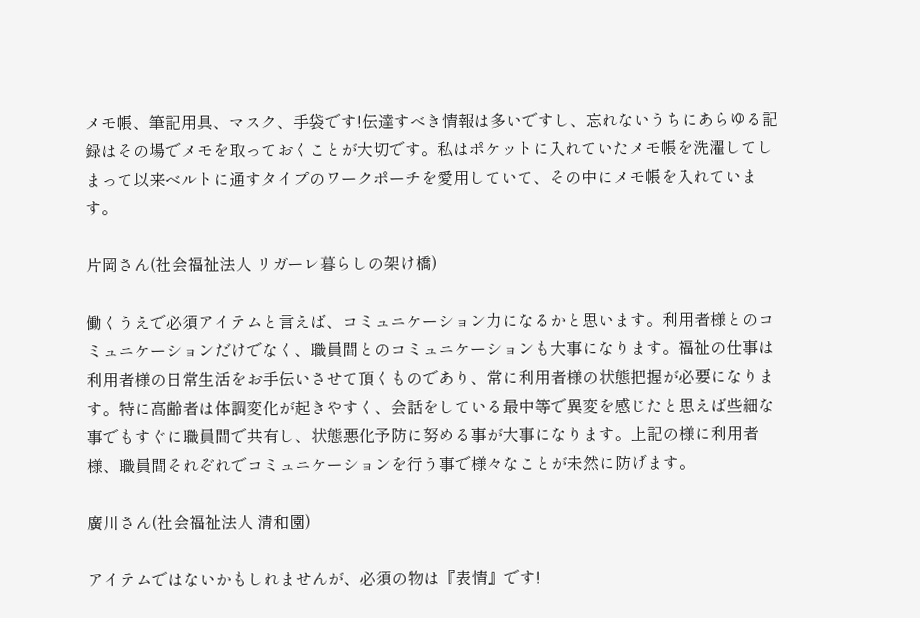メモ帳、筆記用具、マスク、手袋です!伝達すべき情報は多いですし、忘れないうちにあらゆる記録はその場でメモを取っておくことが大切です。私はポケットに入れていたメモ帳を洗濯してしまって以来ベルトに通すタイプのワークポーチを愛用していて、その中にメモ帳を入れています。

片岡さん(社会福祉法人 リガーレ暮らしの架け橋)

働くうえで必須アイテムと言えば、コミュニケーション力になるかと思います。利用者様とのコミュニケーションだけでなく、職員間とのコミュニケーションも大事になります。福祉の仕事は利用者様の日常生活をお手伝いさせて頂くものであり、常に利用者様の状態把握が必要になります。特に高齢者は体調変化が起きやすく、会話をしている最中等で異変を感じたと思えば些細な事でもすぐに職員間で共有し、状態悪化予防に努める事が大事になります。上記の様に利用者様、職員間それぞれでコミュニケーションを行う事で様々なことが未然に防げます。

廣川さん(社会福祉法人 清和園)

アイテムではないかもしれませんが、必須の物は『表情』です!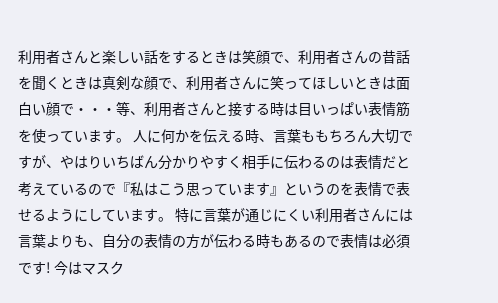利用者さんと楽しい話をするときは笑顔で、利用者さんの昔話を聞くときは真剣な顔で、利用者さんに笑ってほしいときは面白い顔で・・・等、利用者さんと接する時は目いっぱい表情筋を使っています。 人に何かを伝える時、言葉ももちろん大切ですが、やはりいちばん分かりやすく相手に伝わるのは表情だと考えているので『私はこう思っています』というのを表情で表せるようにしています。 特に言葉が通じにくい利用者さんには言葉よりも、自分の表情の方が伝わる時もあるので表情は必須です! 今はマスク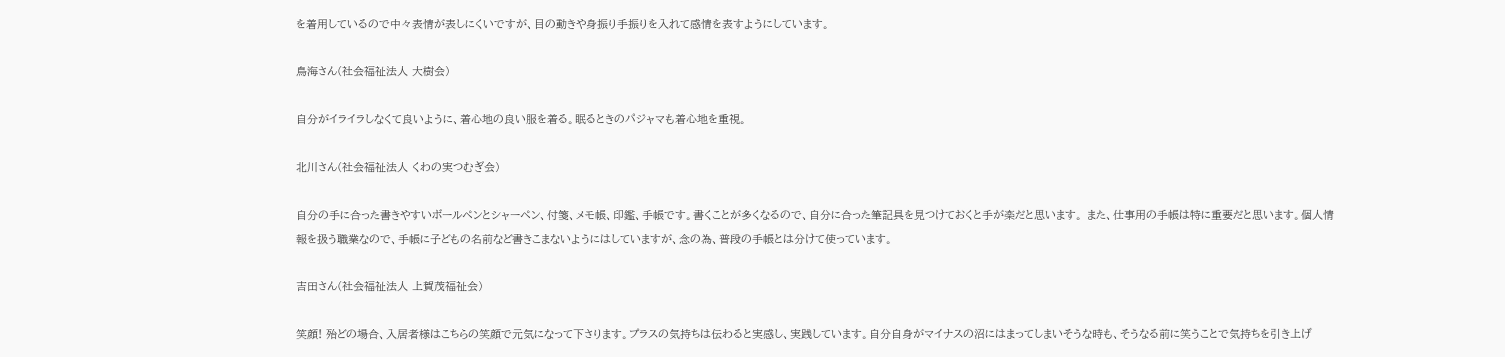を着用しているので中々表情が表しにくいですが、目の動きや身振り手振りを入れて感情を表すようにしています。

鳥海さん(社会福祉法人 大樹会)

自分がイライラしなくて良いように、着心地の良い服を着る。眠るときのパジャマも着心地を重視。

北川さん(社会福祉法人 くわの実つむぎ会)

自分の手に合った書きやすいボールペンとシャーペン、付箋、メモ帳、印鑑、手帳です。書くことが多くなるので、自分に合った筆記具を見つけておくと手が楽だと思います。 また、仕事用の手帳は特に重要だと思います。個人情報を扱う職業なので、手帳に子どもの名前など書きこまないようにはしていますが、念の為、普段の手帳とは分けて使っています。

吉田さん(社会福祉法人 上賀茂福祉会)

笑顔! 殆どの場合、入居者様はこちらの笑顔で元気になって下さります。プラスの気持ちは伝わると実感し、実践しています。自分自身がマイナスの沼にはまってしまいそうな時も、そうなる前に笑うことで気持ちを引き上げ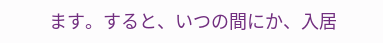ます。すると、いつの間にか、入居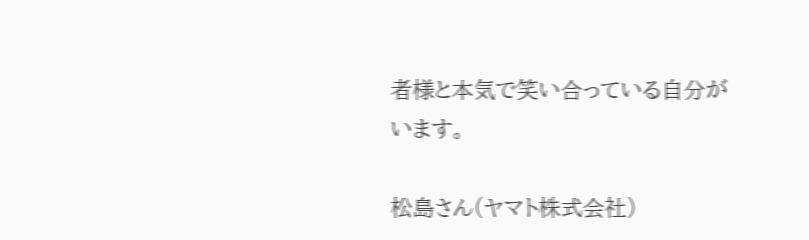者様と本気で笑い合っている自分がいます。

松島さん(ヤマト株式会社)